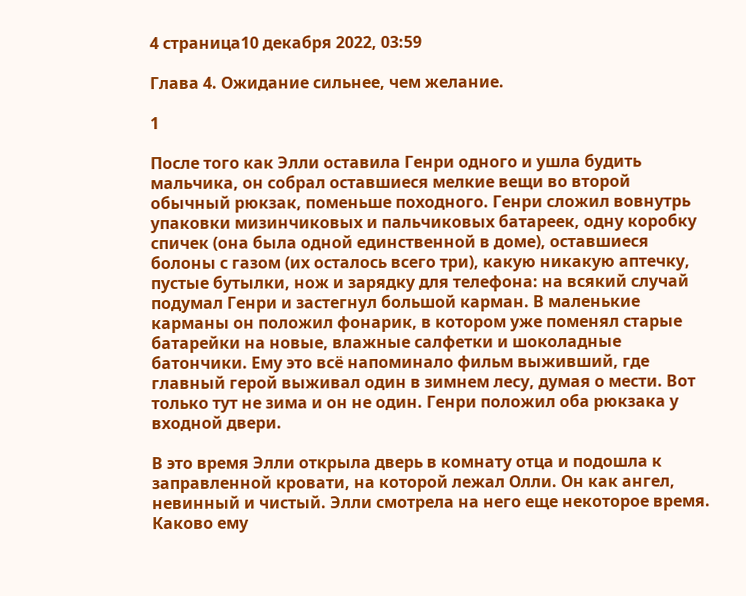4 страница10 декабря 2022, 03:59

Глава 4. Ожидание сильнее, чем желание.

1

После того как Элли оставила Генри одного и ушла будить мальчика, он собрал оставшиеся мелкие вещи во второй обычный рюкзак, поменьше походного. Генри сложил вовнутрь упаковки мизинчиковых и пальчиковых батареек, одну коробку спичек (она была одной единственной в доме), оставшиеся болоны с газом (их осталось всего три), какую никакую аптечку, пустые бутылки, нож и зарядку для телефона: на всякий случай подумал Генри и застегнул большой карман. В маленькие карманы он положил фонарик, в котором уже поменял старые батарейки на новые, влажные салфетки и шоколадные батончики. Ему это всё напоминало фильм выживший, где главный герой выживал один в зимнем лесу, думая о мести. Вот только тут не зима и он не один. Генри положил оба рюкзака у входной двери.

В это время Элли открыла дверь в комнату отца и подошла к заправленной кровати, на которой лежал Олли. Он как ангел, невинный и чистый. Элли смотрела на него еще некоторое время. Каково ему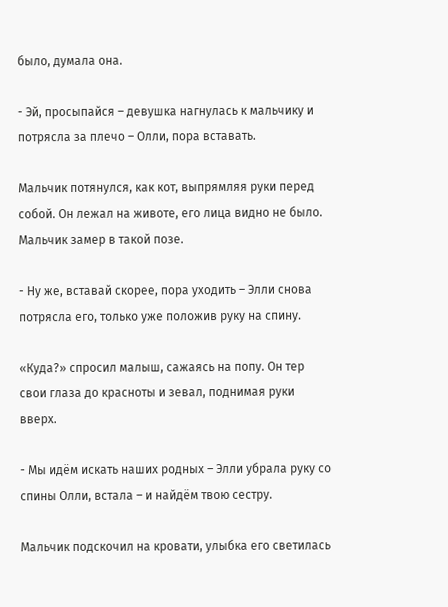было, думала она.

- Эй, просыпайся – девушка нагнулась к мальчику и потрясла за плечо – Олли, пора вставать.

Мальчик потянулся, как кот, выпрямляя руки перед собой. Он лежал на животе, его лица видно не было. Мальчик замер в такой позе.

- Ну же, вставай скорее, пора уходить – Элли снова потрясла его, только уже положив руку на спину.

«Куда?» спросил малыш, сажаясь на попу. Он тер свои глаза до красноты и зевал, поднимая руки вверх.

- Мы идём искать наших родных – Элли убрала руку со спины Олли, встала – и найдём твою сестру.

Мальчик подскочил на кровати, улыбка его светилась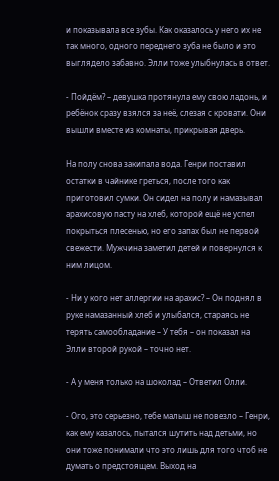и показывала все зубы. Как оказалось у него их не так много, одного переднего зуба не было и это выглядело забавно. Элли тоже улыбнулась в ответ.

- Пойдём? – девушка протянула ему свою ладонь, и ребёнок сразу взялся за неё, слезая с кровати. Они вышли вместе из комнаты, прикрывая дверь.

На полу снова закипала вода. Генри поставил остатки в чайнике греться, после того как приготовил сумки. Он сидел на полу и намазывал арахисовую пасту на хлеб, которой ещё не успел покрыться плесенью, но его запах был не первой свежести. Мужчина заметил детей и повернулся к ним лицом.

- Ни у кого нет аллергии на арахис? – Он поднял в руке намазанный хлеб и улыбался, стараясь не терять самообладание – У тебя – он показал на Элли второй рукой – точно нет.

- А у меня только на шоколад – Ответил Олли.

- Ого, это серьезно, тебе малыш не повезло – Генри, как ему казалось, пытался шутить над детьми, но они тоже понимали что это лишь для того чтоб не думать о предстоящем. Выход на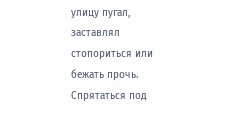улицу пугал, заставлял стопориться или бежать прочь. Спрятаться под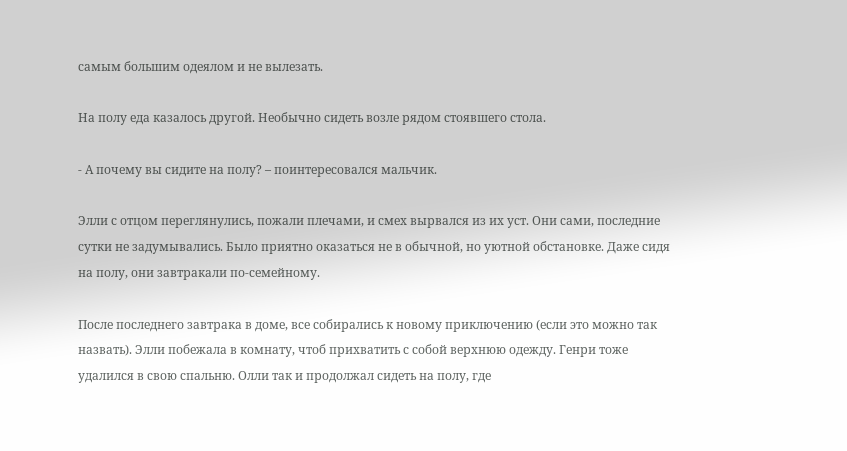самым большим одеялом и не вылезать.

На полу еда казалось другой. Необычно сидеть возле рядом стоявшего стола.

- А почему вы сидите на полу? – поинтересовался мальчик.

Элли с отцом переглянулись, пожали плечами, и смех вырвался из их уст. Они сами, последние сутки не задумывались. Было приятно оказаться не в обычной, но уютной обстановке. Даже сидя на полу, они завтракали по-семейному.

После последнего завтрака в доме, все собирались к новому приключению (если это можно так назвать). Элли побежала в комнату, чтоб прихватить с собой верхнюю одежду. Генри тоже удалился в свою спальню. Олли так и продолжал сидеть на полу, где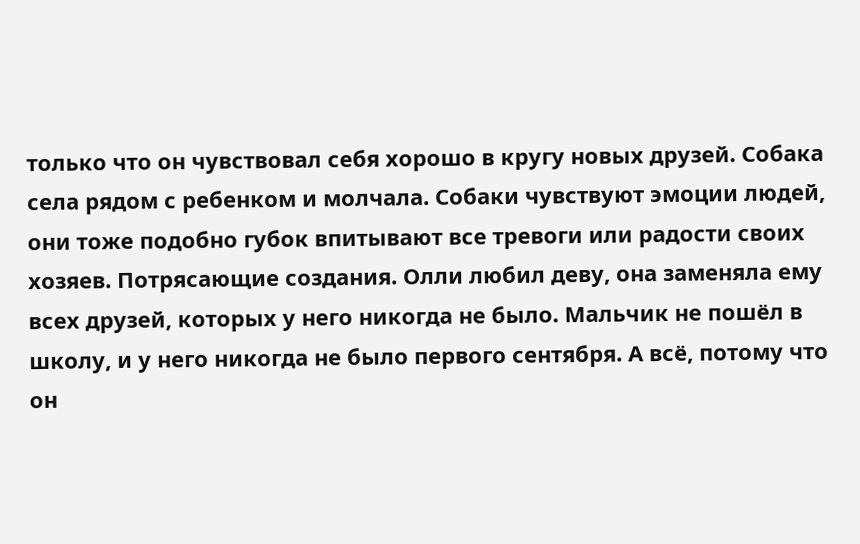только что он чувствовал себя хорошо в кругу новых друзей. Собака села рядом с ребенком и молчала. Собаки чувствуют эмоции людей, они тоже подобно губок впитывают все тревоги или радости своих хозяев. Потрясающие создания. Олли любил деву, она заменяла ему всех друзей, которых у него никогда не было. Мальчик не пошёл в школу, и у него никогда не было первого сентября. А всё, потому что он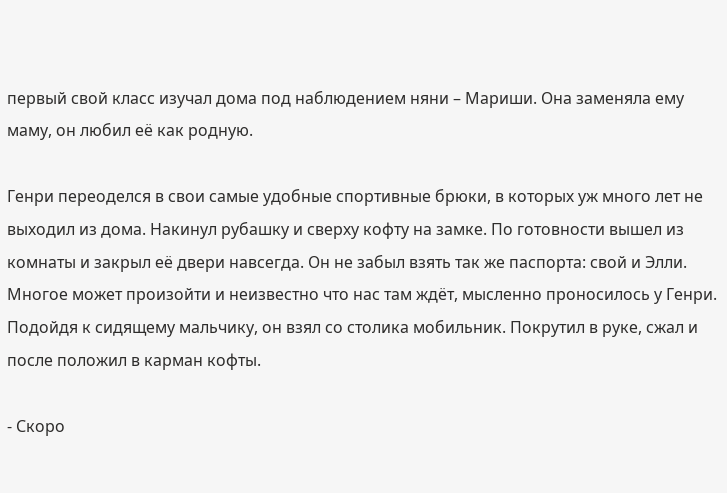первый свой класс изучал дома под наблюдением няни – Мариши. Она заменяла ему маму, он любил её как родную.

Генри переоделся в свои самые удобные спортивные брюки, в которых уж много лет не выходил из дома. Накинул рубашку и сверху кофту на замке. По готовности вышел из комнаты и закрыл её двери навсегда. Он не забыл взять так же паспорта: свой и Элли. Многое может произойти и неизвестно что нас там ждёт, мысленно проносилось у Генри. Подойдя к сидящему мальчику, он взял со столика мобильник. Покрутил в руке, сжал и после положил в карман кофты.

- Скоро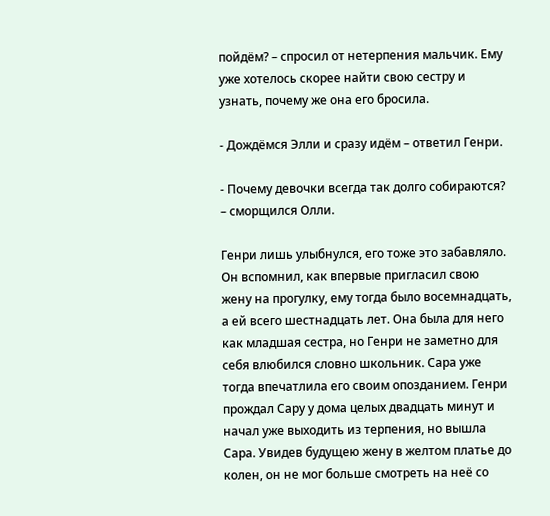пойдём? – спросил от нетерпения мальчик. Ему уже хотелось скорее найти свою сестру и узнать, почему же она его бросила.

- Дождёмся Элли и сразу идём – ответил Генри.

- Почему девочки всегда так долго собираются? – сморщился Олли.

Генри лишь улыбнулся, его тоже это забавляло. Он вспомнил, как впервые пригласил свою жену на прогулку, ему тогда было восемнадцать, а ей всего шестнадцать лет. Она была для него как младшая сестра, но Генри не заметно для себя влюбился словно школьник. Сара уже тогда впечатлила его своим опозданием. Генри прождал Сару у дома целых двадцать минут и начал уже выходить из терпения, но вышла Сара. Увидев будущею жену в желтом платье до колен, он не мог больше смотреть на неё со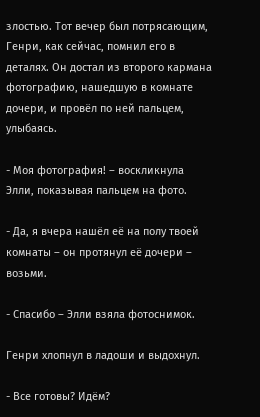злостью. Тот вечер был потрясающим, Генри, как сейчас, помнил его в деталях. Он достал из второго кармана фотографию, нашедшую в комнате дочери, и провёл по ней пальцем, улыбаясь.

- Моя фотография! – воскликнула Элли, показывая пальцем на фото.

- Да, я вчера нашёл её на полу твоей комнаты – он протянул её дочери – возьми.

- Спасибо – Элли взяла фотоснимок.

Генри хлопнул в ладоши и выдохнул.

- Все готовы? Идём?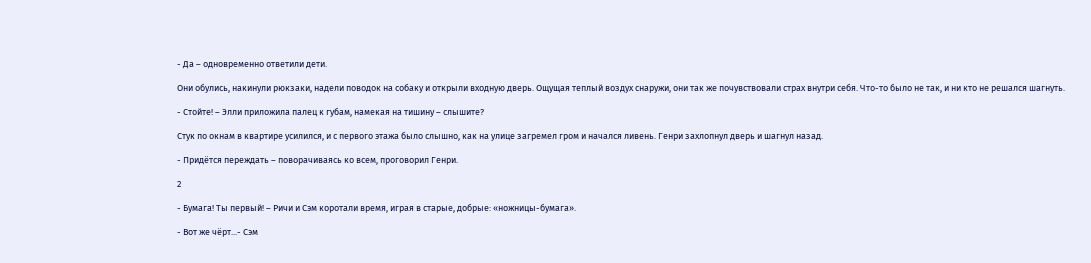- Да – одновременно ответили дети.

Они обулись, накинули рюкзаки, надели поводок на собаку и открыли входную дверь. Ощущая теплый воздух снаружи, они так же почувствовали страх внутри себя. Что-то было не так, и ни кто не решался шагнуть.

- Стойте! – Элли приложила палец к губам, намекая на тишину – слышите?

Стук по окнам в квартире усилился, и с первого этажа было слышно, как на улице загремел гром и начался ливень. Генри захлопнул дверь и шагнул назад.

- Придётся переждать – поворачиваясь ко всем, проговорил Генри.

2

- Бумага! Ты первый! – Ричи и Сэм коротали время, играя в старые, добрые: «ножницы-бумага».

- Вот же чёрт...- Сэм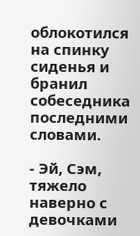облокотился на спинку сиденья и бранил собеседника последними словами.

- Эй, Сэм, тяжело наверно с девочками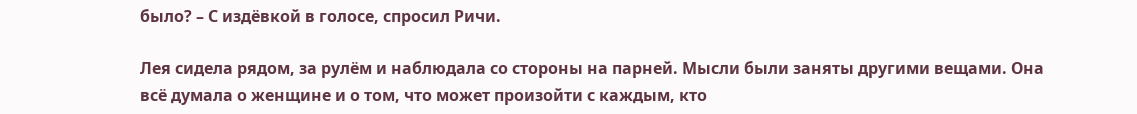было? – С издёвкой в голосе, спросил Ричи.

Лея сидела рядом, за рулём и наблюдала со стороны на парней. Мысли были заняты другими вещами. Она всё думала о женщине и о том, что может произойти с каждым, кто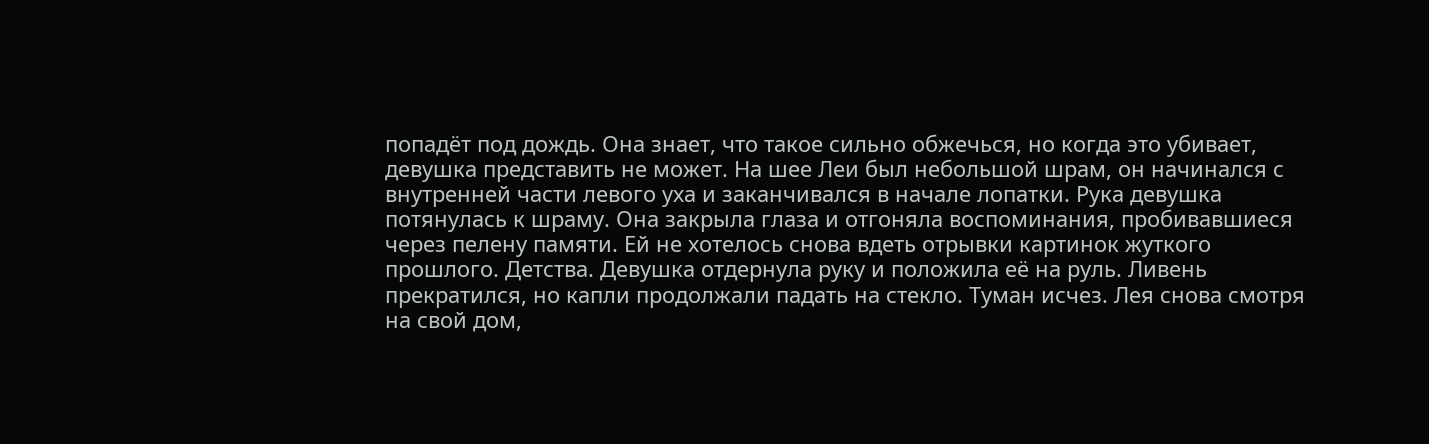попадёт под дождь. Она знает, что такое сильно обжечься, но когда это убивает, девушка представить не может. На шее Леи был небольшой шрам, он начинался с внутренней части левого уха и заканчивался в начале лопатки. Рука девушка потянулась к шраму. Она закрыла глаза и отгоняла воспоминания, пробивавшиеся через пелену памяти. Ей не хотелось снова вдеть отрывки картинок жуткого прошлого. Детства. Девушка отдернула руку и положила её на руль. Ливень прекратился, но капли продолжали падать на стекло. Туман исчез. Лея снова смотря на свой дом,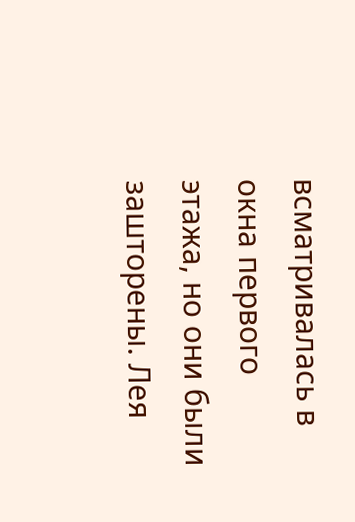всматривалась в окна первого этажа, но они были зашторены. Лея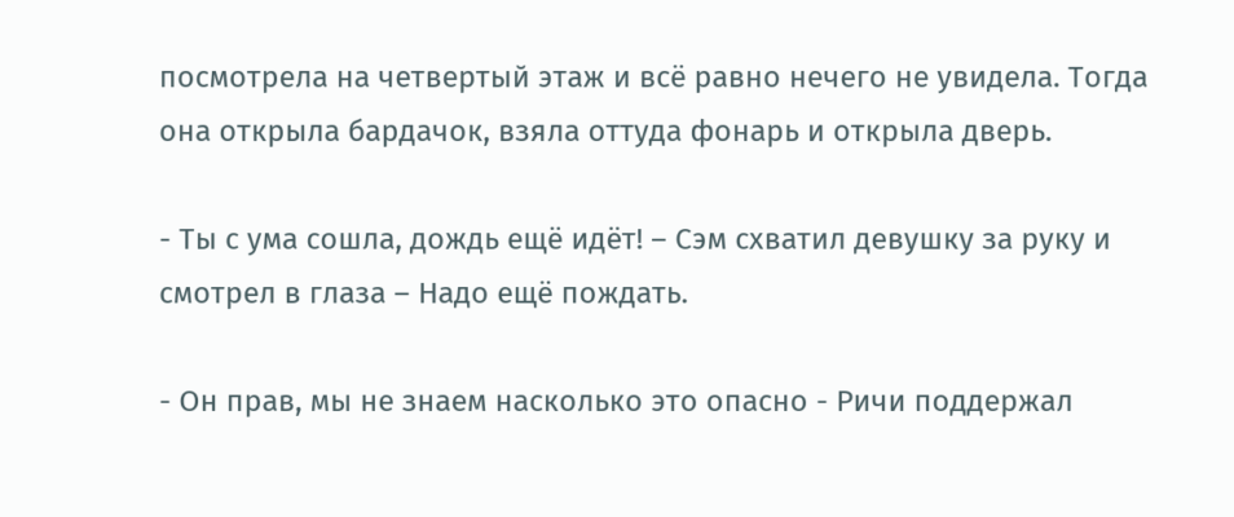посмотрела на четвертый этаж и всё равно нечего не увидела. Тогда она открыла бардачок, взяла оттуда фонарь и открыла дверь.

- Ты с ума сошла, дождь ещё идёт! – Сэм схватил девушку за руку и смотрел в глаза – Надо ещё пождать.

- Он прав, мы не знаем насколько это опасно - Ричи поддержал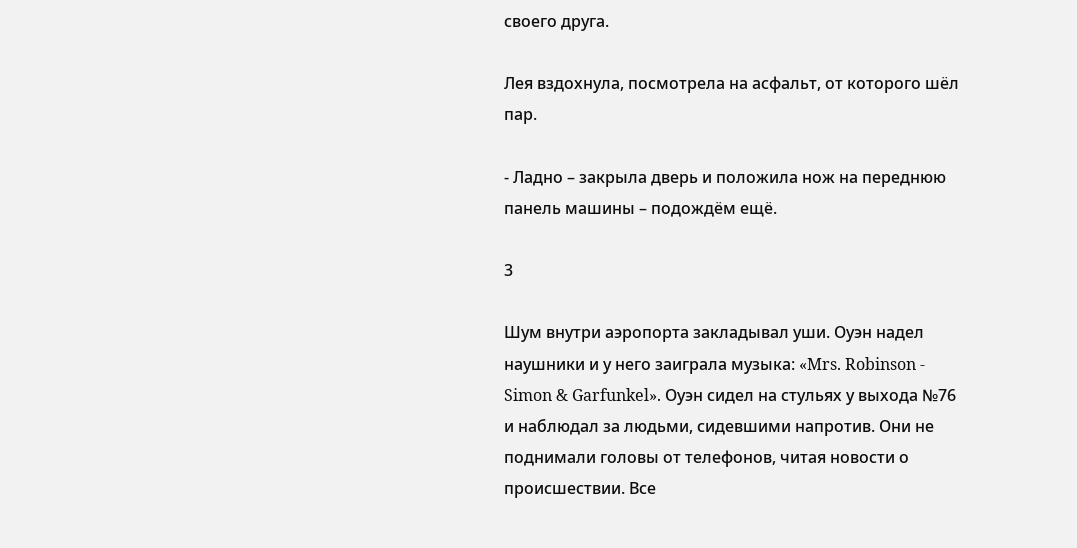своего друга.

Лея вздохнула, посмотрела на асфальт, от которого шёл пар.

- Ладно – закрыла дверь и положила нож на переднюю панель машины – подождём ещё.

3

Шум внутри аэропорта закладывал уши. Оуэн надел наушники и у него заиграла музыка: «Mrs. Robinson - Simon & Garfunkel». Оуэн сидел на стульях у выхода №76 и наблюдал за людьми, сидевшими напротив. Они не поднимали головы от телефонов, читая новости о происшествии. Все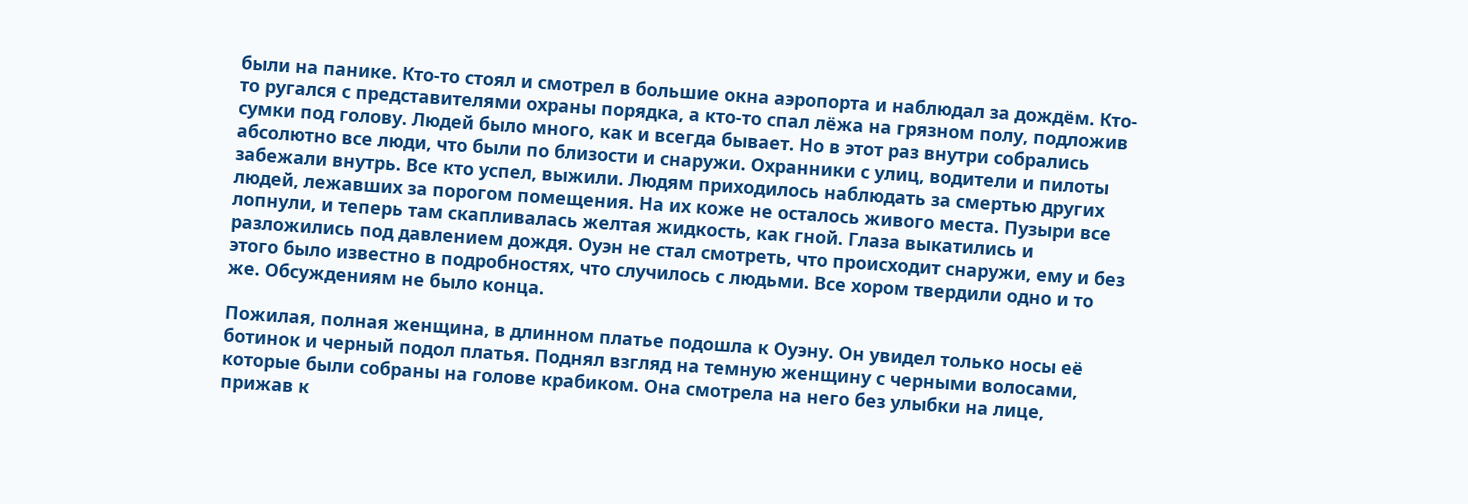были на панике. Кто-то стоял и смотрел в большие окна аэропорта и наблюдал за дождём. Кто-то ругался с представителями охраны порядка, а кто-то спал лёжа на грязном полу, подложив сумки под голову. Людей было много, как и всегда бывает. Но в этот раз внутри собрались абсолютно все люди, что были по близости и снаружи. Охранники с улиц, водители и пилоты забежали внутрь. Все кто успел, выжили. Людям приходилось наблюдать за смертью других людей, лежавших за порогом помещения. На их коже не осталось живого места. Пузыри все лопнули, и теперь там скапливалась желтая жидкость, как гной. Глаза выкатились и разложились под давлением дождя. Оуэн не стал смотреть, что происходит снаружи, ему и без этого было известно в подробностях, что случилось с людьми. Все хором твердили одно и то же. Обсуждениям не было конца.

Пожилая, полная женщина, в длинном платье подошла к Оуэну. Он увидел только носы её ботинок и черный подол платья. Поднял взгляд на темную женщину с черными волосами, которые были собраны на голове крабиком. Она смотрела на него без улыбки на лице, прижав к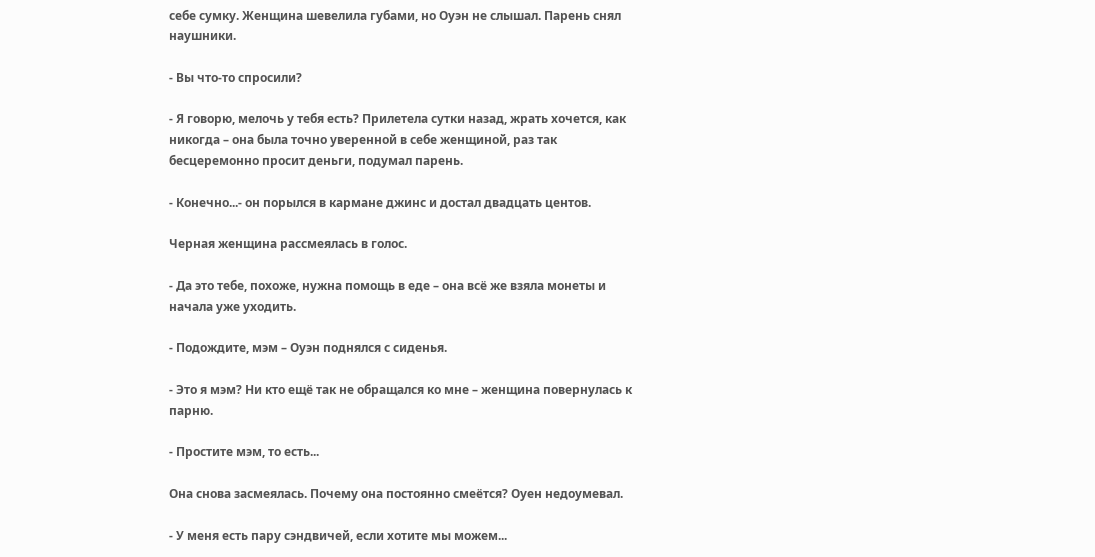себе сумку. Женщина шевелила губами, но Оуэн не слышал. Парень снял наушники.

- Вы что-то спросили?

- Я говорю, мелочь у тебя есть? Прилетела сутки назад, жрать хочется, как никогда – она была точно уверенной в себе женщиной, раз так бесцеремонно просит деньги, подумал парень.

- Конечно...- он порылся в кармане джинс и достал двадцать центов.

Черная женщина рассмеялась в голос.

- Да это тебе, похоже, нужна помощь в еде – она всё же взяла монеты и начала уже уходить.

- Подождите, мэм – Оуэн поднялся с сиденья.

- Это я мэм? Ни кто ещё так не обращался ко мне – женщина повернулась к парню.

- Простите мэм, то есть...

Она снова засмеялась. Почему она постоянно смеётся? Оуен недоумевал.

- У меня есть пару сэндвичей, если хотите мы можем...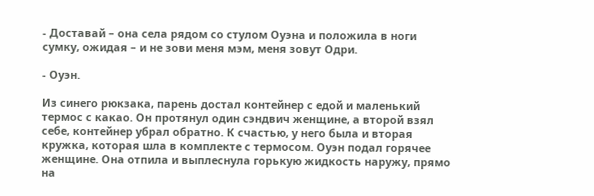- Доставай – она села рядом со стулом Оуэна и положила в ноги сумку, ожидая – и не зови меня мэм, меня зовут Одри.

- Оуэн.

Из синего рюкзака, парень достал контейнер с едой и маленький термос с какао. Он протянул один сэндвич женщине, а второй взял себе, контейнер убрал обратно. К счастью, у него была и вторая кружка, которая шла в комплекте с термосом. Оуэн подал горячее женщине. Она отпила и выплеснула горькую жидкость наружу, прямо на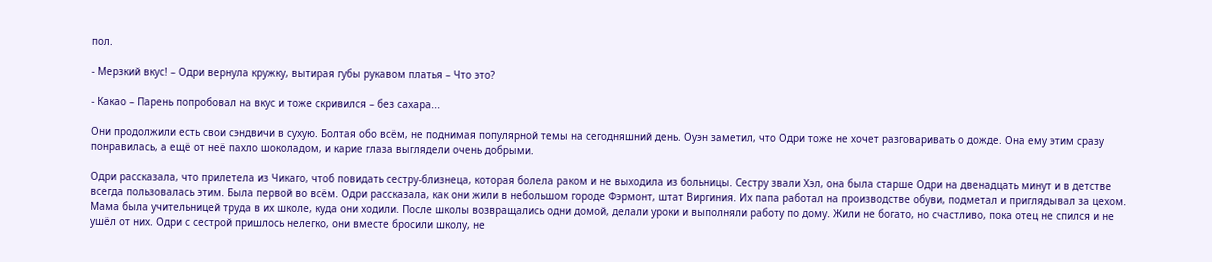пол.

- Мерзкий вкус! – Одри вернула кружку, вытирая губы рукавом платья – Что это?

- Какао – Парень попробовал на вкус и тоже скривился – без сахара...

Они продолжили есть свои сэндвичи в сухую. Болтая обо всём, не поднимая популярной темы на сегодняшний день. Оуэн заметил, что Одри тоже не хочет разговаривать о дожде. Она ему этим сразу понравилась, а ещё от неё пахло шоколадом, и карие глаза выглядели очень добрыми.

Одри рассказала, что прилетела из Чикаго, чтоб повидать сестру-близнеца, которая болела раком и не выходила из больницы. Сестру звали Хэл, она была старше Одри на двенадцать минут и в детстве всегда пользовалась этим. Была первой во всём. Одри рассказала, как они жили в небольшом городе Фэрмонт, штат Виргиния. Их папа работал на производстве обуви, подметал и приглядывал за цехом. Мама была учительницей труда в их школе, куда они ходили. После школы возвращались одни домой, делали уроки и выполняли работу по дому. Жили не богато, но счастливо, пока отец не спился и не ушёл от них. Одри с сестрой пришлось нелегко, они вместе бросили школу, не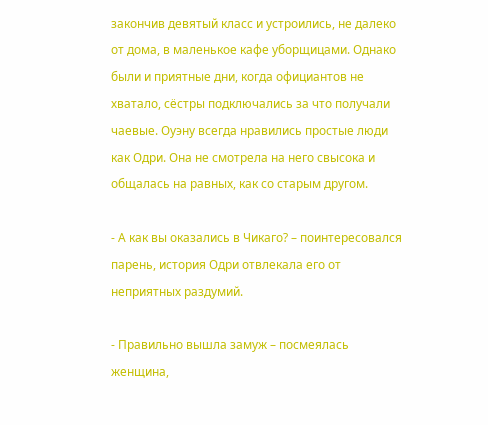закончив девятый класс и устроились, не далеко от дома, в маленькое кафе уборщицами. Однако были и приятные дни, когда официантов не хватало, сёстры подключались за что получали чаевые. Оуэну всегда нравились простые люди как Одри. Она не смотрела на него свысока и общалась на равных, как со старым другом.

- А как вы оказались в Чикаго? – поинтересовался парень, история Одри отвлекала его от неприятных раздумий.

- Правильно вышла замуж – посмеялась женщина,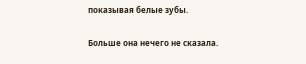показывая белые зубы.

Больше она нечего не сказала.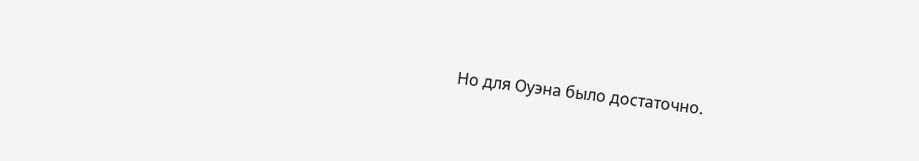Но для Оуэна было достаточно.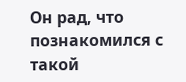Он рад, что познакомился с такой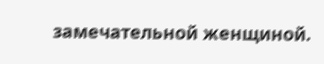замечательной женщиной.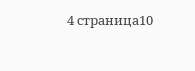4 страница10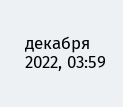декабря 2022, 03:59